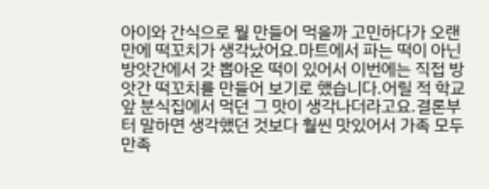아이와 간식으로 뭘 만들어 먹을까 고민하다가 오랜만에 떡꼬치가 생각났어요.마트에서 파는 떡이 아닌 방앗간에서 갓 뽑아온 떡이 있어서 이번에는 직접 방앗간 떡꼬치를 만들어 보기로 했습니다.어릴 적 학교 앞 분식집에서 먹던 그 맛이 생각나더라고요.결론부터 말하면 생각했던 것보다 훨씬 맛있어서 가족 모두 만족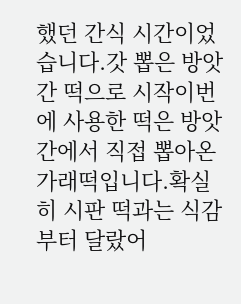했던 간식 시간이었습니다.갓 뽑은 방앗간 떡으로 시작이번에 사용한 떡은 방앗간에서 직접 뽑아온 가래떡입니다.확실히 시판 떡과는 식감부터 달랐어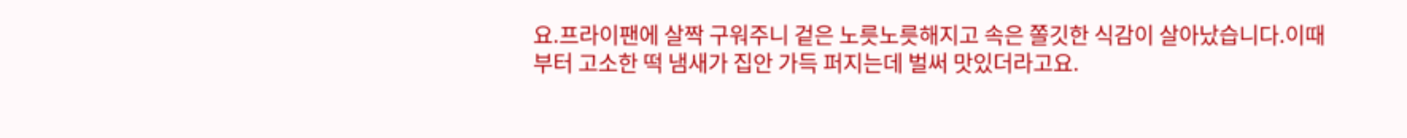요.프라이팬에 살짝 구워주니 겉은 노릇노릇해지고 속은 쫄깃한 식감이 살아났습니다.이때부터 고소한 떡 냄새가 집안 가득 퍼지는데 벌써 맛있더라고요.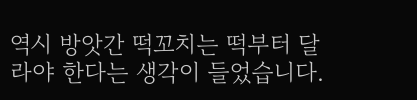역시 방앗간 떡꼬치는 떡부터 달라야 한다는 생각이 들었습니다.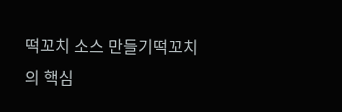떡꼬치 소스 만들기떡꼬치의 핵심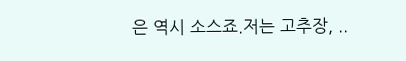은 역시 소스죠.저는 고추장, ..